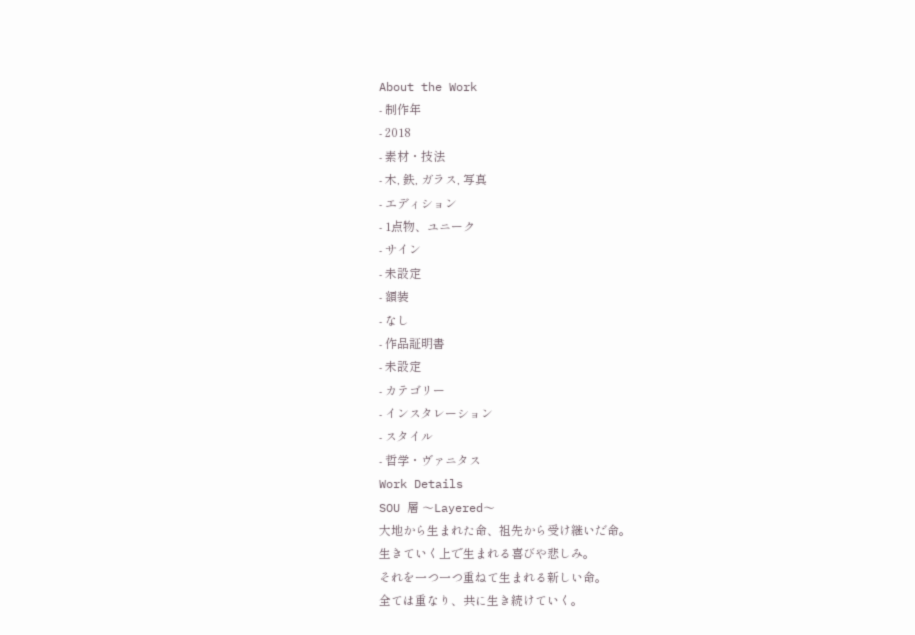About the Work
- 制作年
- 2018
- 素材・技法
- 木, 鉄, ガラス, 写真
- エディション
- 1点物、ユニーク
- サイン
- 未設定
- 額装
- なし
- 作品証明書
- 未設定
- カテゴリー
- インスタレーション
- スタイル
- 哲学・ヴァニタス
Work Details
SOU 層 〜Layered〜
大地から生まれた命、祖先から受け継いだ命。
生きていく上で生まれる喜びや悲しみ。
それを一つ一つ重ねて生まれる新しい命。
全ては重なり、共に生き続けていく。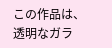この作品は、透明なガラ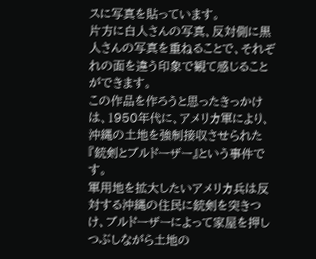スに写真を貼っています。
片方に白人さんの写真、反対側に黒人さんの写真を重ねることで、それぞれの面を違う印象で観て感じることができます。
この作品を作ろうと思ったきっかけは、1950年代に、アメリカ軍により、沖縄の土地を強制接収させられた『銃剣とブルドーザー』という事件です。
軍用地を拡大したいアメリカ兵は反対する沖縄の住民に銃剣を突きつけ、ブルドーザーによって家屋を押しつぶしながら土地の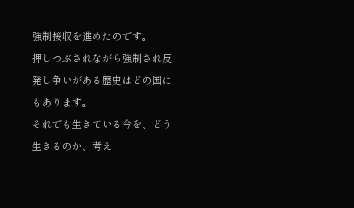強制接収を進めたのです。
押しつぶされながら強制され反発し争いがある歴史はどの国にもあります。
それでも生きている今を、どう生きるのか、考え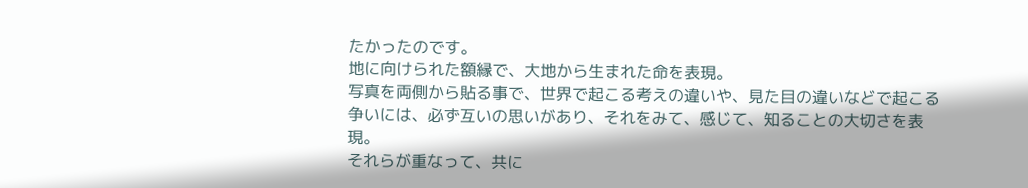たかったのです。
地に向けられた額縁で、大地から生まれた命を表現。
写真を両側から貼る事で、世界で起こる考えの違いや、見た目の違いなどで起こる争いには、必ず互いの思いがあり、それをみて、感じて、知ることの大切さを表現。
それらが重なって、共に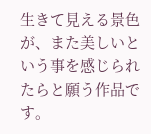生きて見える景色が、また美しいという事を感じられたらと願う作品です。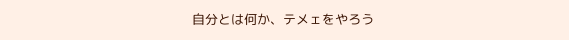自分とは何か、テメェをやろう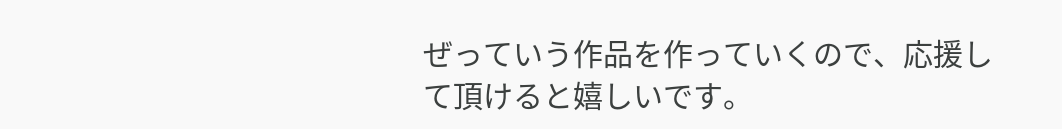ぜっていう作品を作っていくので、応援して頂けると嬉しいです。